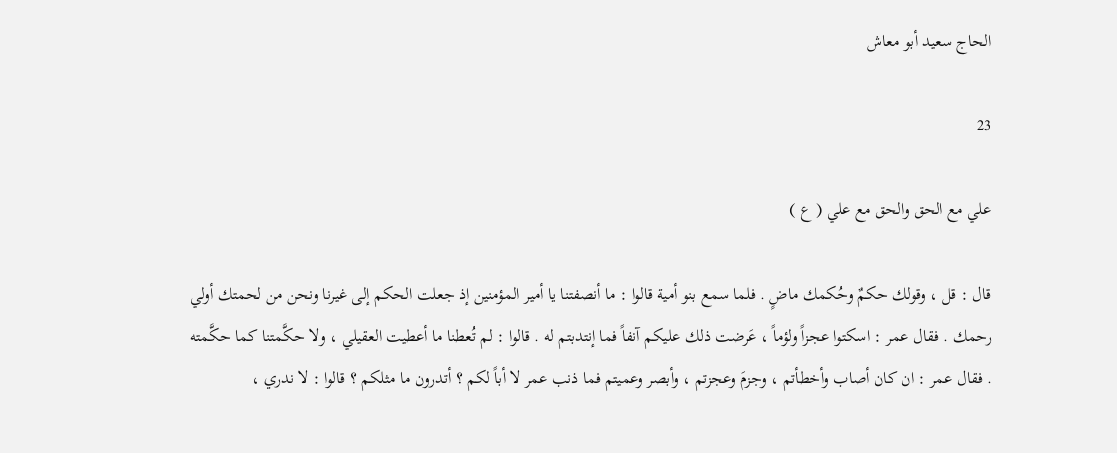الحاج سعيد أبو معاش

23

علي مع الحق والحق مع علي ( ع )

قال : قل ، وقولك حكمٌ وحُكمك ماضٍ . فلما سمع بنو أمية قالوا : ما أنصفتنا يا أمير المؤمنين إذ جعلت الحكم إلى غيرنا ونحن من لحمتك أولي رحمك . فقال عمر : اسكتوا عجزاً ولؤماً ، عَرضت ذلك عليكم آنفاً فما إنتدبتم له . قالوا : لم تُعطنا ما أعطيت العقيلي ، ولا حكَّمتنا كما حكَّمته . فقال عمر : ان كان أصاب وأخطأتم ، وجزمَ وعجزتم ، وأبصر وعميتم فما ذنب عمر لا أباً لكم ؟ أتدرون ما مثلكم ؟ قالوا : لا ندري ،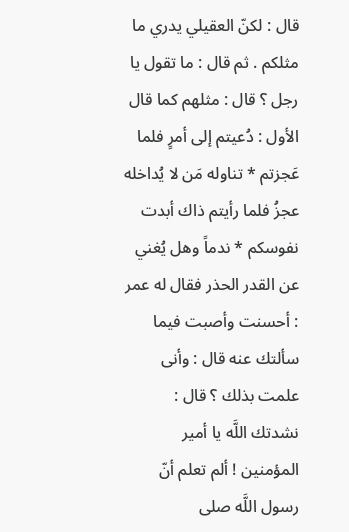قال : لكنّ العقيلي يدري ما مثلكم . ثم قال : ما تقول يا رجل ؟ قال : مثلهم كما قال الأول : دُعيتم إلى أمرٍ فلما عَجزتم * تناوله مَن لا يُداخله عجزُ فلما رأيتم ذاك أبدت نفوسكم * ندماً وهل يُغني عن القدر الحذر فقال له عمر : أحسنت وأصبت فيما سألتك عنه قال : وأنى علمت بذلك ؟ قال : نشدتك اللَّه يا أمير المؤمنين ! ألم تعلم أنّ رسول اللَّه صلى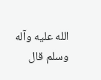الله عليه وآله وسلم قال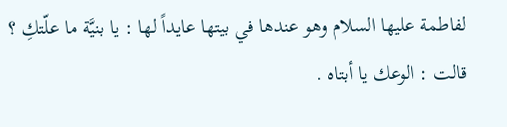لفاطمة عليها السلام وهو عندها في بيتها عايداً لها : يا بنيَّة ما علّتكِ ؟ قالت : الوعك يا أبتاه .